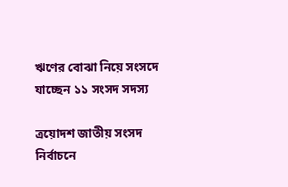ঋণের বোঝা নিয়ে সংসদে যাচ্ছেন ১১ সংসদ সদস্য

ত্রয়োদশ জাতীয় সংসদ নির্বাচনে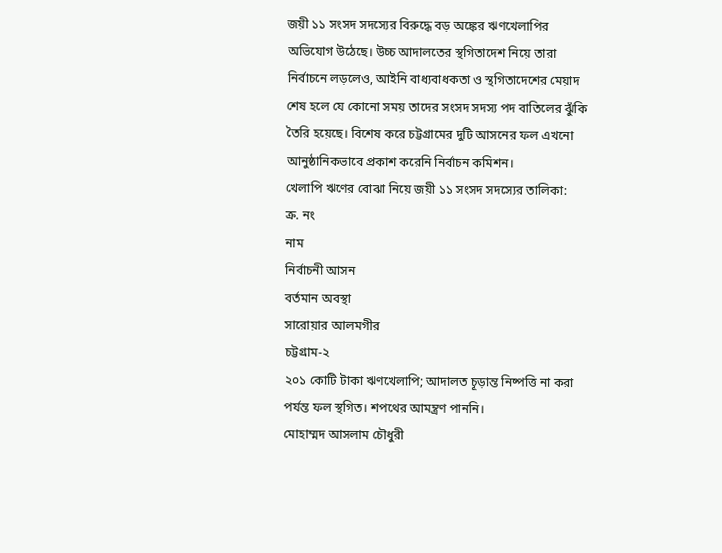জয়ী ১১ সংসদ সদস্যের বিরুদ্ধে বড় অঙ্কের ঋণখেলাপির অভিযোগ উঠেছে। উচ্চ আদালতের স্থগিতাদেশ নিয়ে তারা নির্বাচনে লড়লেও, আইনি বাধ্যবাধকতা ও স্থগিতাদেশের মেয়াদ শেষ হলে যে কোনো সময় তাদের সংসদ সদস্য পদ বাতিলের ঝুঁকি তৈরি হয়েছে। বিশেষ করে চট্টগ্রামের দুটি আসনের ফল এখনো আনুষ্ঠানিকভাবে প্রকাশ করেনি নির্বাচন কমিশন।
খেলাপি ঋণের বোঝা নিয়ে জয়ী ১১ সংসদ সদস্যের তালিকা:
ক্র. নং
নাম
নির্বাচনী আসন
বর্তমান অবস্থা
সারোয়ার আলমগীর
চট্টগ্রাম-২
২০১ কোটি টাকা ঋণখেলাপি; আদালত চূড়ান্ত নিষ্পত্তি না করা পর্যন্ত ফল স্থগিত। শপথের আমন্ত্রণ পাননি।
মোহাম্মদ আসলাম চৌধুরী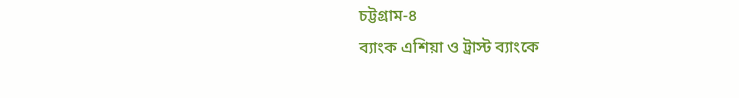চট্টগ্রাম-৪
ব্যাংক এশিয়া ও ট্রাস্ট ব্যাংকে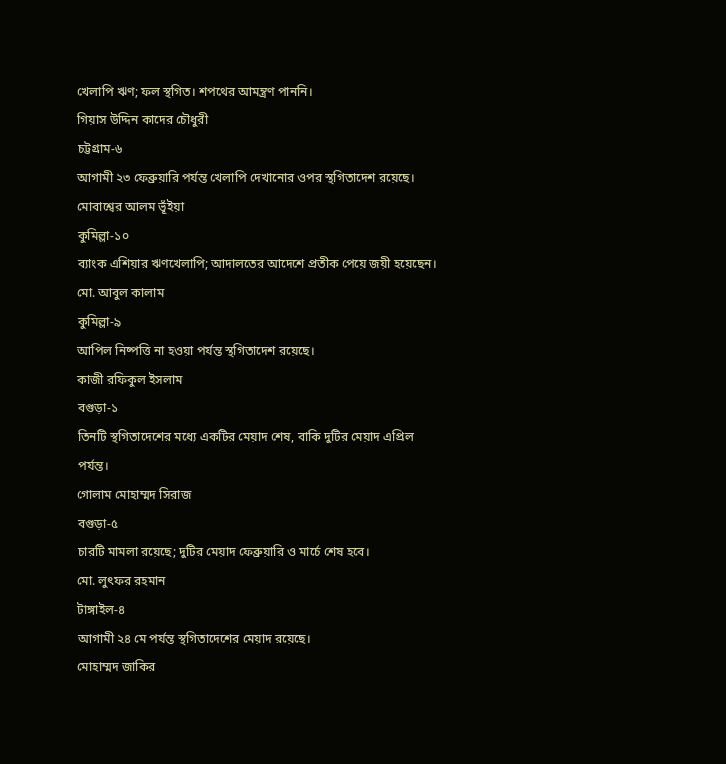খেলাপি ঋণ; ফল স্থগিত। শপথের আমন্ত্রণ পাননি।
গিয়াস উদ্দিন কাদের চৌধুরী
চট্টগ্রাম-৬
আগামী ২৩ ফেব্রুয়ারি পর্যন্ত খেলাপি দেখানোর ওপর স্থগিতাদেশ রয়েছে।
মোবাশ্বের আলম ভূঁইয়া
কুমিল্লা-১০
ব্যাংক এশিয়ার ঋণখেলাপি; আদালতের আদেশে প্রতীক পেয়ে জয়ী হয়েছেন।
মো. আবুল কালাম
কুমিল্লা-৯
আপিল নিষ্পত্তি না হওয়া পর্যন্ত স্থগিতাদেশ রয়েছে।
কাজী রফিকুল ইসলাম
বগুড়া-১
তিনটি স্থগিতাদেশের মধ্যে একটির মেয়াদ শেষ, বাকি দুটির মেয়াদ এপ্রিল পর্যন্ত।
গোলাম মোহাম্মদ সিরাজ
বগুড়া-৫
চারটি মামলা রয়েছে; দুটির মেয়াদ ফেব্রুয়ারি ও মার্চে শেষ হবে।
মো. লুৎফর রহমান
টাঙ্গাইল-৪
আগামী ২৪ মে পর্যন্ত স্থগিতাদেশের মেয়াদ রয়েছে।
মোহাম্মদ জাকির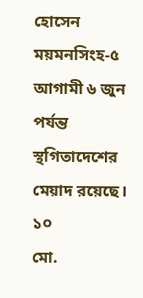হোসেন
ময়মনসিংহ-৫
আগামী ৬ জুন পর্যন্ত স্থগিতাদেশের মেয়াদ রয়েছে।
১০
মো.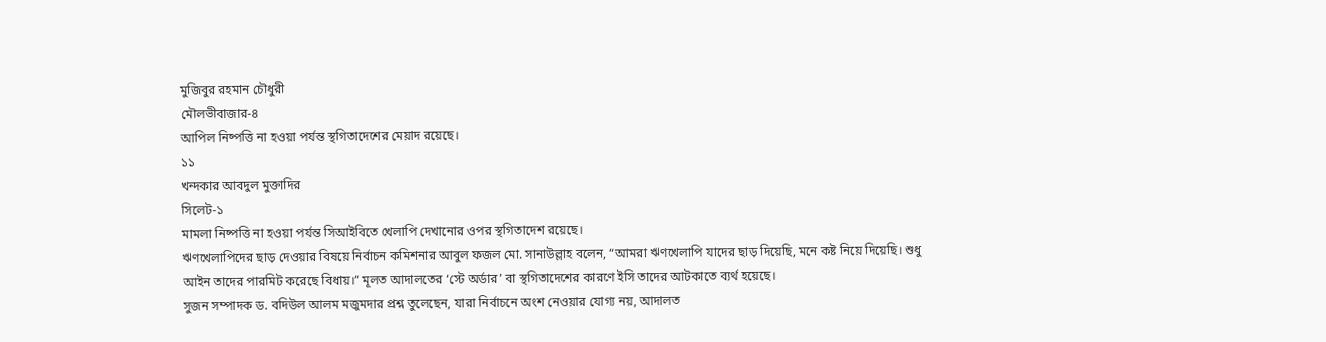মুজিবুর রহমান চৌধুরী
মৌলভীবাজার-৪
আপিল নিষ্পত্তি না হওয়া পর্যন্ত স্থগিতাদেশের মেয়াদ রয়েছে।
১১
খন্দকার আবদুল মুক্তাদির
সিলেট-১
মামলা নিষ্পত্তি না হওয়া পর্যন্ত সিআইবিতে খেলাপি দেখানোর ওপর স্থগিতাদেশ রয়েছে।
ঋণখেলাপিদের ছাড় দেওয়ার বিষয়ে নির্বাচন কমিশনার আবুল ফজল মো. সানাউল্লাহ বলেন, “আমরা ঋণখেলাপি যাদের ছাড় দিয়েছি, মনে কষ্ট নিয়ে দিয়েছি। শুধু আইন তাদের পারমিট করেছে বিধায়।” মূলত আদালতের ‘স্টে অর্ডার’ বা স্থগিতাদেশের কারণে ইসি তাদের আটকাতে ব্যর্থ হয়েছে।
সুজন সম্পাদক ড. বদিউল আলম মজুমদার প্রশ্ন তুলেছেন, যারা নির্বাচনে অংশ নেওয়ার যোগ্য নয়, আদালত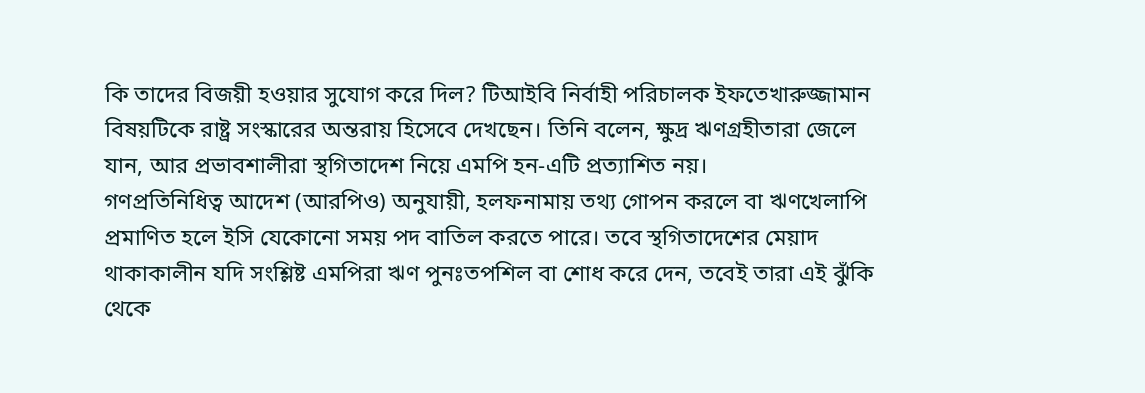কি তাদের বিজয়ী হওয়ার সুযোগ করে দিল? টিআইবি নির্বাহী পরিচালক ইফতেখারুজ্জামান বিষয়টিকে রাষ্ট্র সংস্কারের অন্তরায় হিসেবে দেখছেন। তিনি বলেন, ক্ষুদ্র ঋণগ্রহীতারা জেলে যান, আর প্রভাবশালীরা স্থগিতাদেশ নিয়ে এমপি হন-এটি প্রত্যাশিত নয়।
গণপ্রতিনিধিত্ব আদেশ (আরপিও) অনুযায়ী, হলফনামায় তথ্য গোপন করলে বা ঋণখেলাপি প্রমাণিত হলে ইসি যেকোনো সময় পদ বাতিল করতে পারে। তবে স্থগিতাদেশের মেয়াদ থাকাকালীন যদি সংশ্লিষ্ট এমপিরা ঋণ পুনঃতপশিল বা শোধ করে দেন, তবেই তারা এই ঝুঁকি থেকে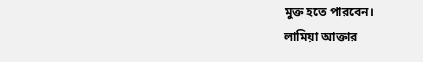মুক্ত হতে পারবেন।
লামিয়া আক্তার